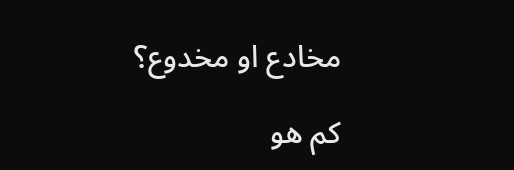مخادع او مخدوع؟

كم هو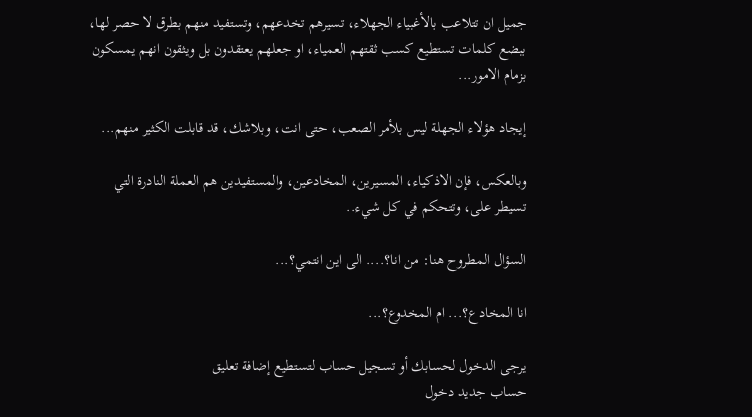جميل ان تتلاعب بالأغبياء الجهلاء، تسيرهم تخدعهم، وتستفيد منهم بطرق لا حصر لها، ببضع كلمات تستطيع كسب ثقتهم العمياء، او جعلهم يعتقدون بل ويثقون انهم يمسكون بزمام الامور...

إيجاد هؤلاء الجهلة ليس بلأمر الصعب، حتى انت، وبلاشك، قد قابلت الكثير منهم...

وبالعكس، فإن الاذكياء، المسيرين، المخادعين، والمستفيدين هم العملة النادرة التي تسيطر على، وتتحكم في كل شيء..

السؤال المطروح هنا: من انا؟.... الى اين انتمي؟...

انا المخادع؟... ام المخدوع؟...

يرجى الدخول لحسابك أو تسجيل حساب لتستطيع إضافة تعليق
حساب جديد دخول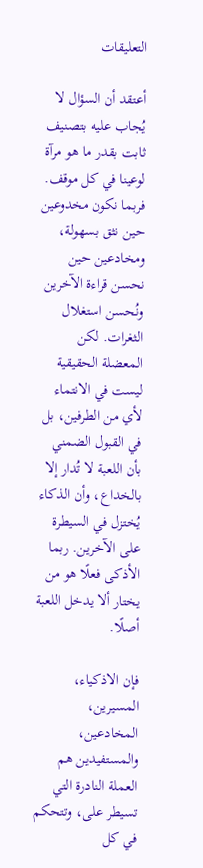التعليقات

أعتقد أن السؤال لا يُجاب عليه بتصنيف ثابت بقدر ما هو مرآة لوعينا في كل موقف. فربما نكون مخدوعين حين نثق بسهولة، ومخادعين حين نحسن قراءة الآخرين ونُحسن استغلال الثغرات. لكن المعضلة الحقيقية ليست في الانتماء لأي من الطرفين، بل في القبول الضمني بأن اللعبة لا تُدار إلا بالخداع، وأن الذكاء يُختزل في السيطرة على الآخرين. ربما الأذكى فعلًا هو من يختار ألا يدخل اللعبة أصلًا.

فإن الاذكياء، المسيرين، المخادعين، والمستفيدين هم العملة النادرة التي تسيطر على، وتتحكم في كل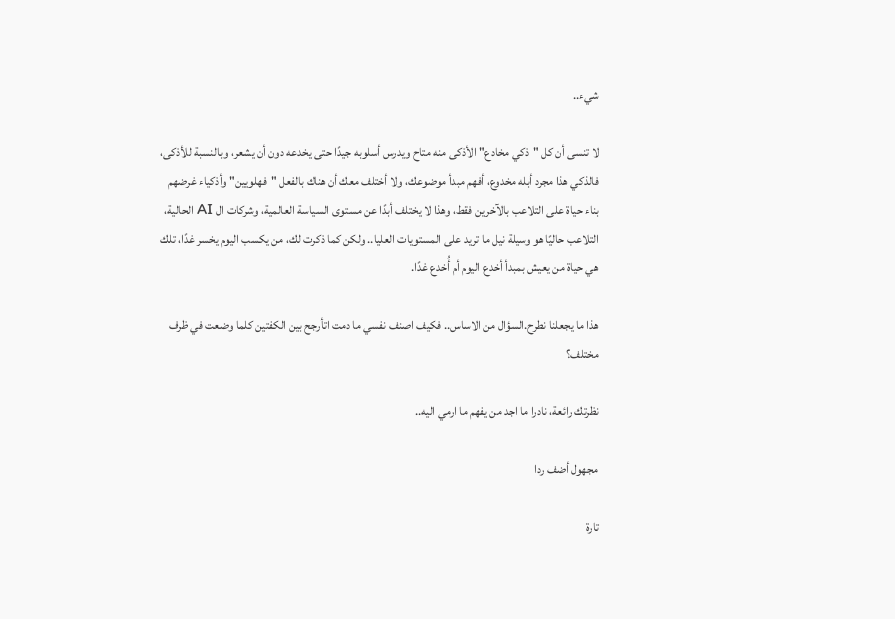شيء..

لا تنسى أن كل "ذكي مخادع" الأذكى منه متاح ويدرس أسلوبه جيدًا حتى يخدعه دون أن يشعر، وبالنسبة للأذكى، فالذكي هذا مجرد أبله مخدوع، أفهم مبدأ موضوعك، ولا أختلف معك أن هناك بالفعل "فهلويين" وأذكياء غرضهم بناء حياة على التلاعب بالآخرين فقط، وهذا لا يختلف أبدًا عن مستوى السياسة العالمية، وشركات ال AI الحالية، التلاعب حاليًا هو وسيلة نيل ما تريد على المستويات العليا.. ولكن كما ذكرت لك، من يكسب اليوم يخسر غدًا، تلك هي حياة من يعيش بمبدأ أخدع اليوم أم أُخدع غدًا.

هذا ما يجعلنا نطرح.السؤال من الاساس.. فكيف اصنف نفسي ما دمت اتأرجح بين الكفتين كلما وضعت في ظرف مختلف؟

نظرتك رائعة، نادرا ما اجد من يفهم ما ارمي اليه..

مجهول أضف ردا

تارة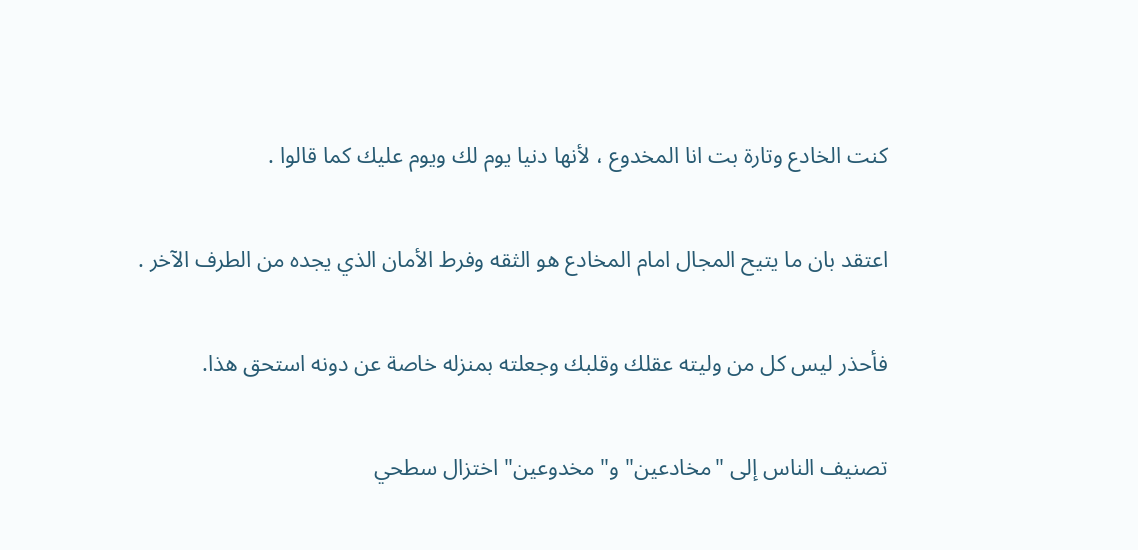كنت الخادع وتارة بت انا المخدوع ، لأنها دنيا يوم لك ويوم عليك كما قالوا .

اعتقد بان ما يتيح المجال امام المخادع هو الثقه وفرط الأمان الذي يجده من الطرف الآخر .

فأحذر ليس كل من وليته عقلك وقلبك وجعلته بمنزله خاصة عن دونه استحق هذا.

تصنيف الناس إلى "مخادعين" و"مخدوعين" اختزال سطحي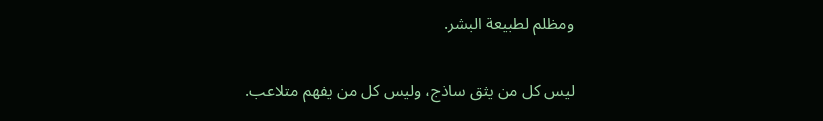ومظلم لطبيعة البشر.

ليس كل من يثق ساذج، وليس كل من يفهم متلاعب.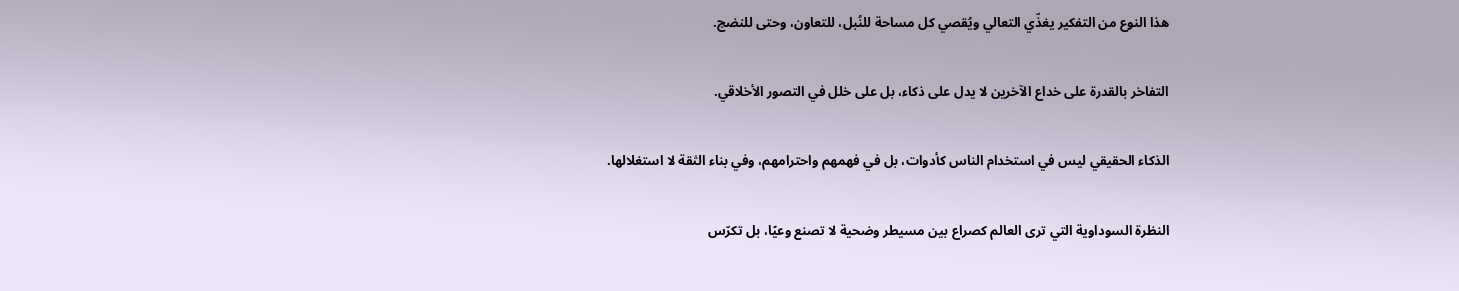هذا النوع من التفكير يغذّي التعالي ويُقصي كل مساحة للنُبل، للتعاون، وحتى للنضج.

التفاخر بالقدرة على خداع الآخرين لا يدل على ذكاء، بل على خلل في التصور الأخلاقي.

الذكاء الحقيقي ليس في استخدام الناس كأدوات، بل في فهمهم واحترامهم، وفي بناء الثقة لا استغلالها.

النظرة السوداوية التي ترى العالم كصراع بين مسيطر وضحية لا تصنع وعيًا، بل تكرّس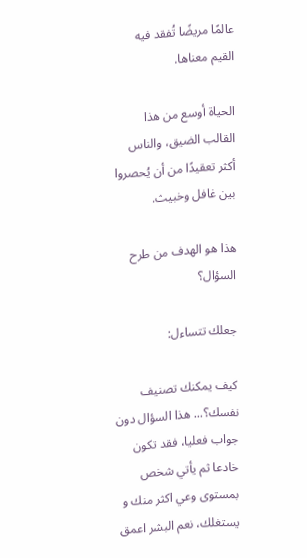عالمًا مريضًا تُفقد فيه القيم معناها.

الحياة أوسع من هذا القالب الضيق، والناس أكثر تعقيدًا من أن يُحصروا بين غافل وخبيث.

هذا هو الهدف من طرح السؤال؟

جعلك تتساءل:

كيف يمكنك تصنيف نفسك؟... هذا السؤال دون جواب فعليا، فقد تكون خادعا ثم يأتي شخص بمستوى وعي اكثر منك و يستغلك، نعم البشر اعمق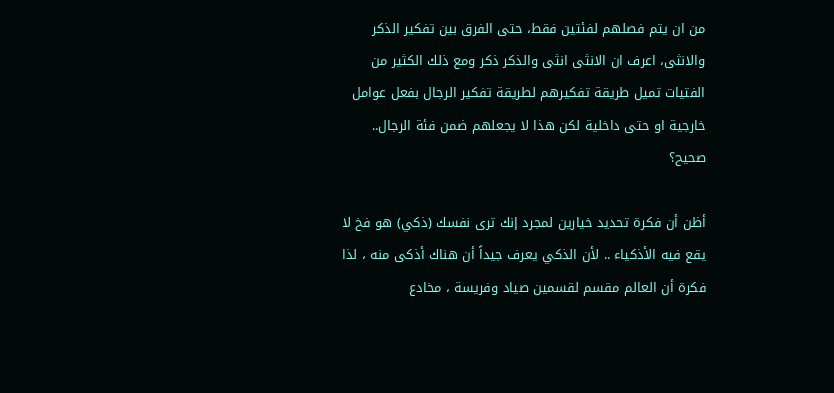من ان يتم فصلهم لفئتين فقط، حتى الفرق بين تفكير الذكر والانثى، اعرف ان الانثى انثى والذكر ذكر ومع ذلك الكثير من الفتيات تميل طريقة تفكيرهم لطريقة تفكير الرجال بفعل عوامل خارجية او حتى داخلية لكن هذا لا يجعلهم ضمن فئة الرجال.. صحيح؟

أظن أن فكرة تحديد خيارين لمجرد إنك ترى نفسك (ذكي) هو فخ لا يقع فيه الأذكياء .. لأن الذكي يعرف جيداً أن هناك أذكى منه ، لذا فكرة أن العالم مقسم لقسمين صياد وفريسة ، مخادع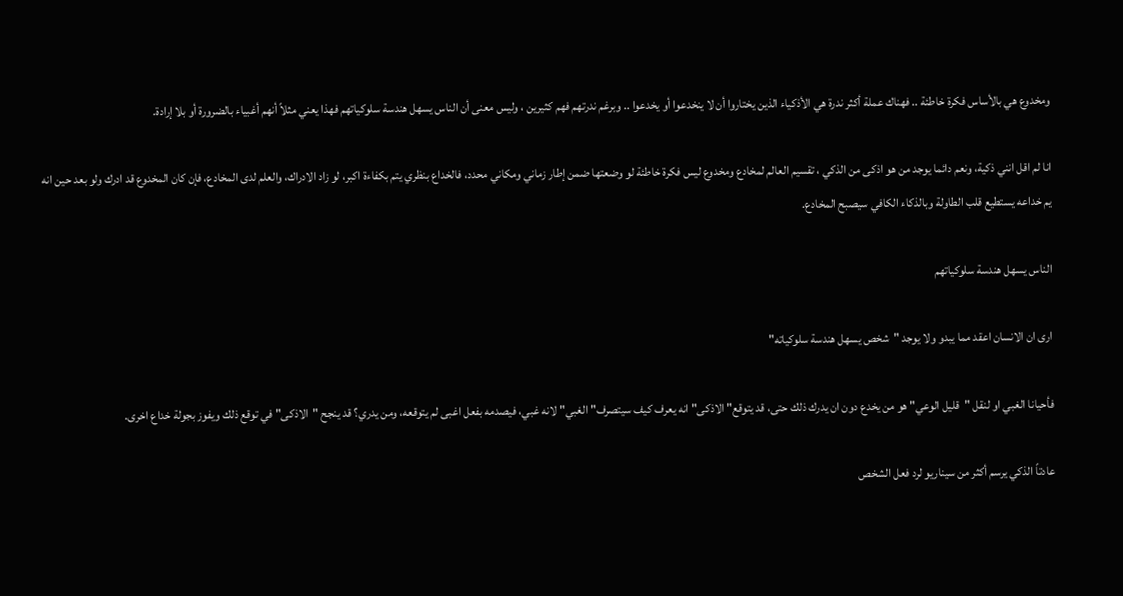ومخدوع هي بالأساس فكرة خاطئة .. فهناك عملة أكثر ندرة هي الأذكياء الذين يختاروا أن لا ينخدعوا أو يخدعوا .. وبرغم ندرتهم فهم كثيرين ، وليس معنى أن الناس يسهل هندسة سلوكياتهم فهذا يعني مثلاً أنهم أغبياء بالضرورة أو بلا إرادة.

انا لم اقل انني ذكية، ونعم دائما يوجد من هو اذكى من الذكي ، تقسيم العالم لمخادع ومخدوع ليس فكرة خاطئة لو وضعتها ضمن إطار زماني ومكاني محدد، فالخداع بنظري يتم بكفاءة اكبر، لو زاد الادراك، والعلم لدى المخادع، فإن كان المخدوع قد ادرك ولو بعد حين انه يم خداعه يستطيع قلب الطاولة وبالذكاء الكافي سيصبح المخادع.

الناس يسهل هندسة سلوكياتهم

ارى ان الانسان اعقد مما يبدو ولا يوجد "شخص يسهل هندسة سلوكياته"

فأحيانا الغبي او لنقل "قليل الوعي" هو من يخدع دون ان يدرك ذلك حتى، قد يتوقع" الاذكى" انه يعرف كيف سيتصرف" الغبي" لانه غبي، فيصدمه بفعل اغبى لم يتوقعه، ومن يدري؟ قد ينجح "الاذكى" في توقع ذلك ويفوز بجولة خداع اخرى.

عادتاً الذكي يرسم أكثر من سيناريو لرد فعل الشخص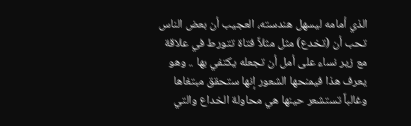الذي أمامه ليسهل هندسته، العجيب أن بعض الناس تحب أن (تخدع) مثل مثلاً فتاة تتورط في علاقة مع زير نساء على أمل أن تجعله يكتفي بها .. وهو يعرف هذا فيمنحها الشعور إنها ستحقق مبتغاها وغالباً تستشعر حينها هي محاولة الخداع والتي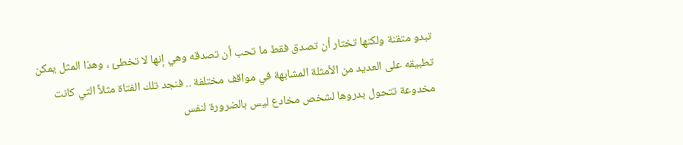تبدو متقنة ولكنها تختار أن تصدق فقط ما تحب أن تصدقه وهي إنها لا تخطئ ، وهذا المثل يمكن تطبيقه على العديد من الأمثلة المشابهة في مواقف مختلفة .. فنجد تلك الفتاة مثلاً التي كانت مخدوعة تتحول بدروها لشخص مخادع ليس بالضرورة لنفس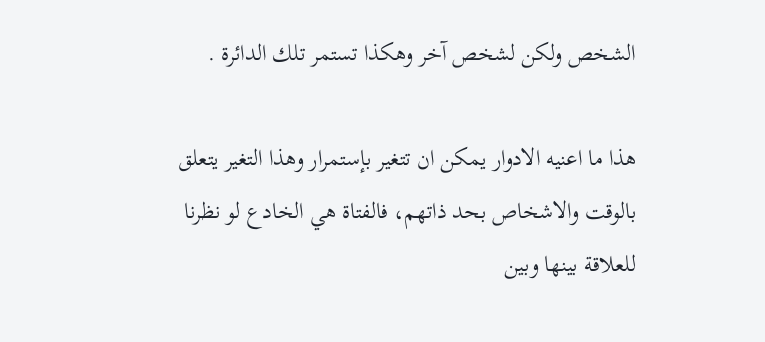الشخص ولكن لشخص آخر وهكذا تستمر تلك الدائرة .

هذا ما اعنيه الادوار يمكن ان تتغير بإستمرار وهذا التغير يتعلق بالوقت والاشخاص بحد ذاتهم، فالفتاة هي الخادع لو نظرنا للعلاقة بينها وبين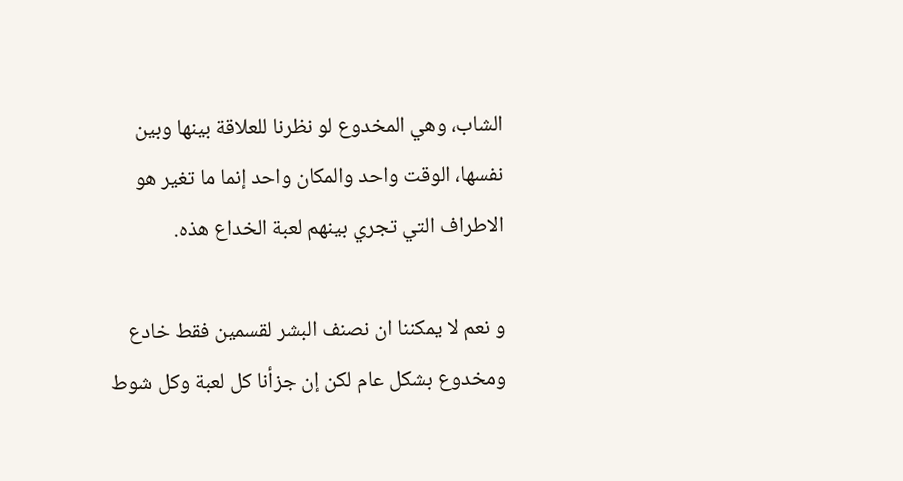الشاب، وهي المخدوع لو نظرنا للعلاقة بينها وبين نفسها، الوقت واحد والمكان واحد إنما ما تغير هو الاطراف التي تجري بينهم لعبة الخداع هذه.

و نعم لا يمكننا ان نصنف البشر لقسمين فقط خادع ومخدوع بشكل عام لكن إن جزأنا كل لعبة وكل شوط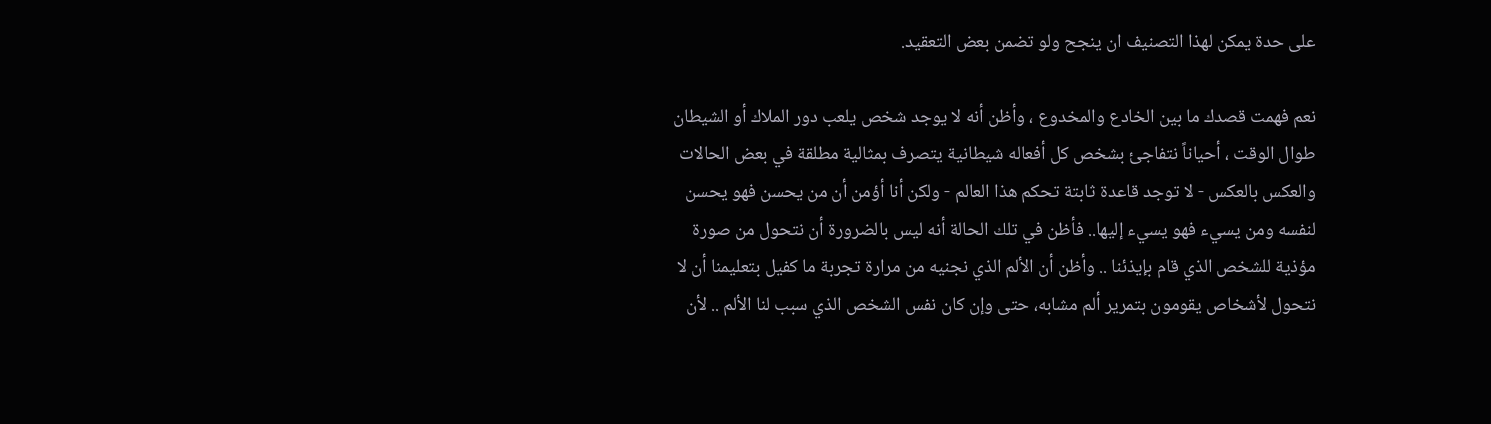على حدة يمكن لهذا التصنيف ان ينجح ولو تضمن بعض التعقيد.

نعم فهمت قصدك ما بين الخادع والمخدوع ، وأظن أنه لا يوجد شخص يلعب دور الملاك أو الشيطان طوال الوقت ، أحياناً نتفاجئ بشخص كل أفعاله شيطانية يتصرف بمثالية مطلقة في بعض الحالات والعكس بالعكس - لا توجد قاعدة ثابتة تحكم هذا العالم - ولكن أنا أؤمن أن من يحسن فهو يحسن لنفسه ومن يسيء فهو يسيء إليها.. فأظن في تلك الحالة أنه ليس بالضرورة أن نتحول من صورة مؤذية للشخص الذي قام بإيذئنا .. وأظن أن الألم الذي نجنيه من مرارة تجربة ما كفيل بتعليمنا أن لا نتحول لأشخاص يقومون بتمرير ألم مشابه، حتى وإن كان نفس الشخص الذي سبب لنا الألم .. لأن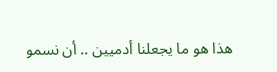هذا هو ما يجعلنا أدميين .. أن نسمو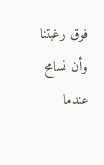فوق رغبتنا وأن نسامح عندما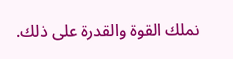نملك القوة والقدرة على ذلك.